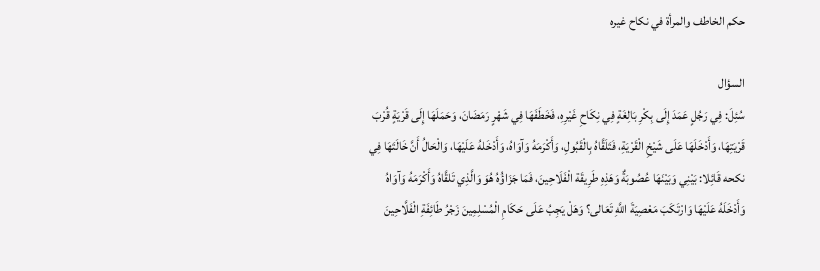حكم الخاطف والمرأة في نكاح غيره

السؤال
سُئِلَ: فِي رَجُلٍ عَمَدَ إِلَى بِكْرِ بَالِغَةٍ فِي نِكَاحِ غَيْرِهِ، فَخَطَفَهَا فِي شَهْرٍ رَمَضَانَ، وَحَمَلَهَا إِلَى قَرْيَةٍ قُرْبَ قَرْيَتِهَا، وَأَدْخَلَهَا عَلَى شَيْخِ الْقَرْيَةِ، فَتَلَقَّاهُ بِالْقَبُولِ، وَأَكْرَمَهُ وَآوَاهُ، وَأَدْخَلهُ عَلَيْهَا، وَالْحَالُ أَنَّ خَالَتَهَا فِي نكحه قَائِلا: بَيْنِي وَبَيْنَهَا عُصُوبَةٌ وَهَذِهِ طَرِيقَة الْفَلَاحِينَ، فَمَا جَزَاؤُهُ هُوَ وَالَّذِي تَلقَّاهُ وَأَكْرَمَهُ وَآوَاهُ وَأَدْخَلَهُ عَلَيْهَا وَارْتَكَبَ مَعْصِيَةَ اللَّهِ تَعَالى؟ وَهَلْ يَجِبُ عَلَى حَكَامِ الْمُسْلِمِينَ زَجْرُ طَائِفَةِ الْفَلَّاحِينَ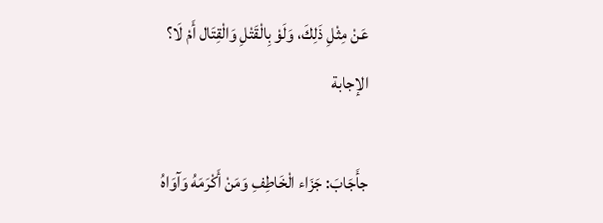عَنْ مِثْلِ ذَلِكَ، وَلَوْ بِالْقَتْلِ وَالْقِتَال أَمْ لَا؟
الإجابة

جأَجَابَ: جَزَاء الْخَاطِفِ وَمَنْ أَكْرَمَهُ وَآوَاهُ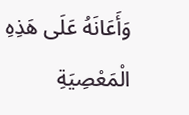وَأَعَانَهُ عَلَى هَذِهِ الْمَعْصِيَةِ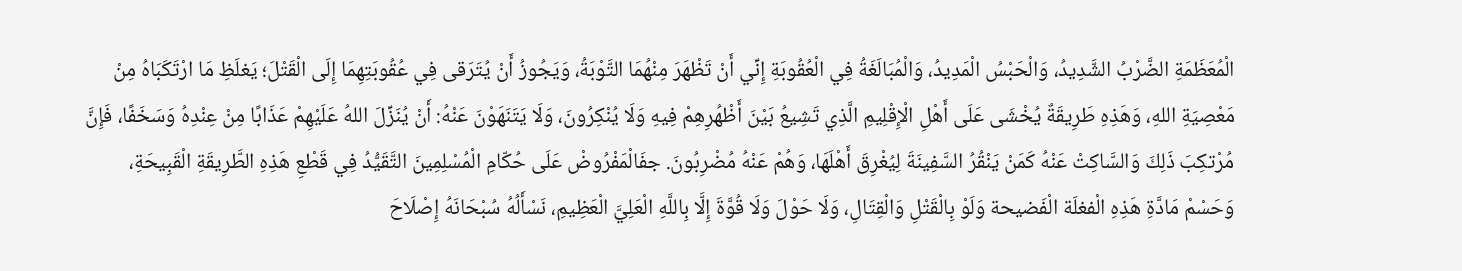الْمُعَظَمَةِ الضَّرْبُ الشَّدِيدُ، وَالْحَبْسُ الْمَدِيدُ، وَالْمُبَالَغَةُ فِي الْعُقُوبَةِ إِنِّي أَنْ تَظْهَرَ مِنْهُمَا التَّوْبَةُ، وَيَجُوزُ أَنْ يُتَرَقى فِي عُقُوبَتِهِمَا إِلَى الْقَتْلَ؛ يَغلَظِ مَا ارْتَكَبَاهُ مِنْ مَعْصِيَةِ اللهِ، وَهَذِهِ طَرِيقَةٌ يُخْشَى عَلَى أَهْلِ الْإِقْلِيمِ الَّذِي تَشِيعُ بَيْنَ أَظْهُرِهِمْ فِيهِ وَلَا يُنْكِرُونَ، وَلَا يَتَنَهَوْنَ عَنْهُ: أَنْ يُنَزِّلَ اللهُ عَلَيْهِمْ عَذَابًا مِنْ عِنْدِهُ وَسَخَفًا، فَإِنَّ مُرْتكِبَ ذَلِكَ وَالسَّاكِتْ عَنْهُ كَمَنْ يَنْقُرُ السَّفِينَةَ لِيُغْرِقَ أَهْلَهَا، وَهُمْ عَنْهُ مُضْرِبُونَ. جفَالْمَفْرُوضْ عَلَى حُكّامِ الْمُسْلِمِينَ التَّقَيُّدُ فِي قَطْعِ هَذِهِ الطَّرِيقَةِ الْقَبِيحَةِ، وَحَسْمْ مَادَّةِ هَذِهِ الْفغلَة الْفَضيحة وَلَوْ بِالْقَتْلِ وَالْقِتَالِ، وَلَا حَوْلَ وَلَا قُوَّةَ إِلَّا بِاللَّهِ الْعَلِيَّ الْعَظِيمِ، نَسْأَلُهُ سُبْحَانَهُ إِصْلَاحَ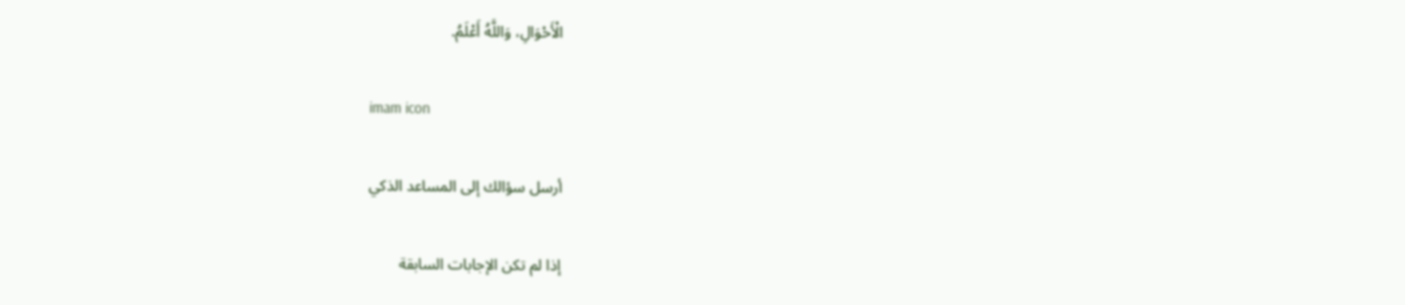الْأَحْوَالِ، وَاللَّهُ أَعْلَمُ.

imam icon

أرسل سؤالك إلى المساعد الذكي

إذا لم تكن الإجابات السابقة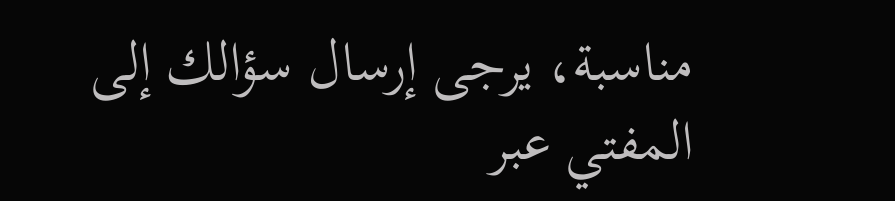مناسبة، يرجى إرسال سؤالك إلى المفتي عبر